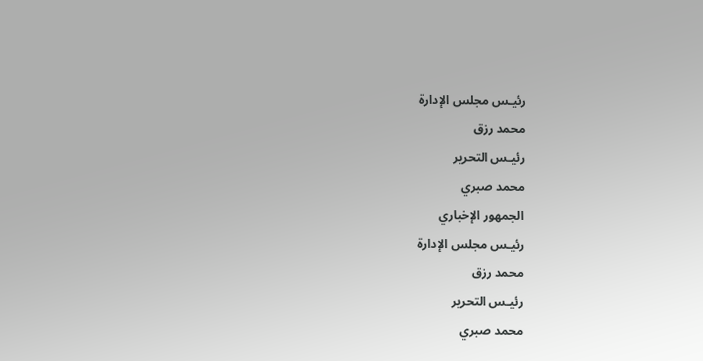رئيـس مجلس الإدارة
محمد رزق
رئيـس التحرير
محمد صبري
الجمهور الإخباري
رئيـس مجلس الإدارة
محمد رزق
رئيـس التحرير
محمد صبري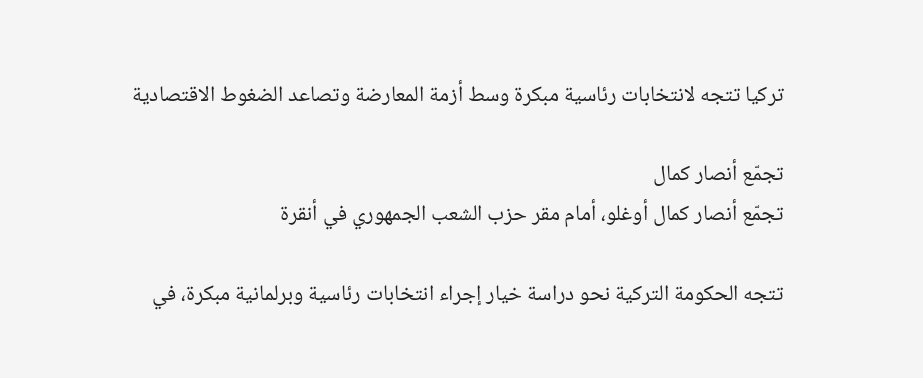تركيا تتجه لانتخابات رئاسية مبكرة وسط أزمة المعارضة وتصاعد الضغوط الاقتصادية

تجمّع أنصار كمال
تجمّع أنصار كمال أوغلو، أمام مقر حزب الشعب الجمهوري في أنقرة

تتجه الحكومة التركية نحو دراسة خيار إجراء انتخابات رئاسية وبرلمانية مبكرة، في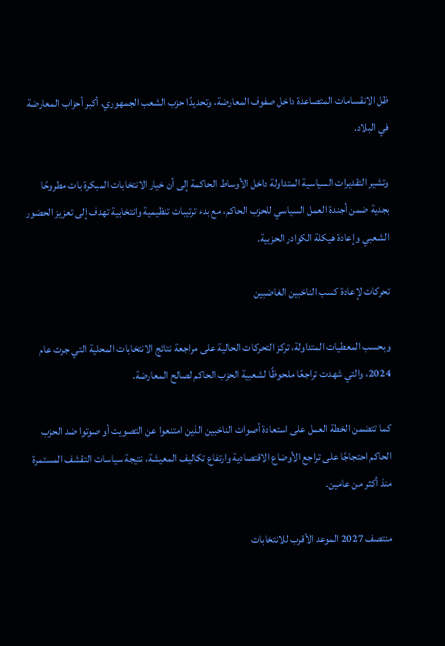ظل الانقسامات المتصاعدة داخل صفوف المعارضة، وتحديدًا حزب الشعب الجمهوري، أكبر أحزاب المعارضة في البلاد.

وتشير التقديرات السياسية المتداولة داخل الأوساط الحاكمة إلى أن خيار الانتخابات المبكرة بات مطروحًا بجدية ضمن أجندة العمل السياسي للحزب الحاكم، مع بدء ترتيبات تنظيمية وانتخابية تهدف إلى تعزيز الحضور الشعبي وإعادة هيكلة الكوادر الحزبية.

تحركات لإعادة كسب الناخبين الغاضبين

وبحسب المعطيات المتداولة، تركز التحركات الحالية على مراجعة نتائج الانتخابات المحلية التي جرت عام 2024، والتي شهدت تراجعًا ملحوظًا لشعبية الحزب الحاكم لصالح المعارضة.

كما تتضمن الخطة العمل على استعادة أصوات الناخبين الذين امتنعوا عن التصويت أو صوتوا ضد الحزب الحاكم احتجاجًا على تراجع الأوضاع الاقتصادية وارتفاع تكاليف المعيشة، نتيجة سياسات التقشف المستمرة منذ أكثر من عامين.

منتصف 2027 الموعد الأقرب للانتخابات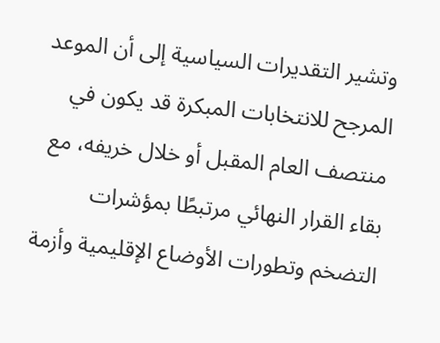وتشير التقديرات السياسية إلى أن الموعد المرجح للانتخابات المبكرة قد يكون في منتصف العام المقبل أو خلال خريفه، مع بقاء القرار النهائي مرتبطًا بمؤشرات التضخم وتطورات الأوضاع الإقليمية وأزمة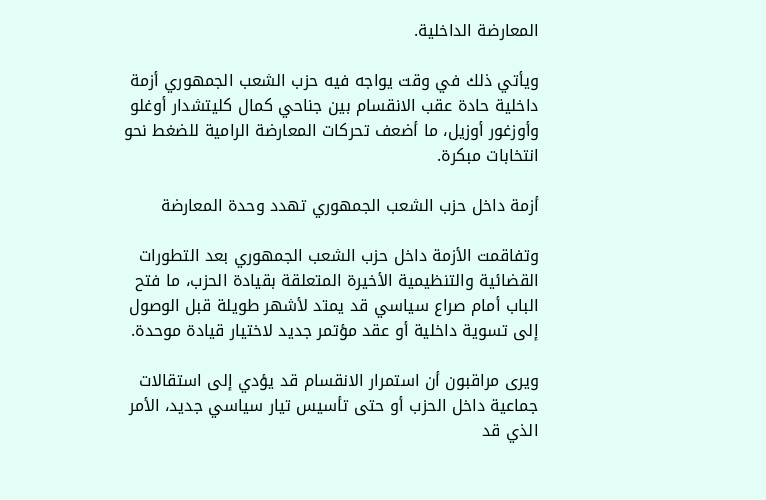المعارضة الداخلية.

ويأتي ذلك في وقت يواجه فيه حزب الشعب الجمهوري أزمة داخلية حادة عقب الانقسام بين جناحي كمال كليتشدار أوغلو وأوزغور أوزيل، ما أضعف تحركات المعارضة الرامية للضغط نحو انتخابات مبكرة.

أزمة داخل حزب الشعب الجمهوري تهدد وحدة المعارضة

وتفاقمت الأزمة داخل حزب الشعب الجمهوري بعد التطورات القضائية والتنظيمية الأخيرة المتعلقة بقيادة الحزب، ما فتح الباب أمام صراع سياسي قد يمتد لأشهر طويلة قبل الوصول إلى تسوية داخلية أو عقد مؤتمر جديد لاختيار قيادة موحدة.

ويرى مراقبون أن استمرار الانقسام قد يؤدي إلى استقالات جماعية داخل الحزب أو حتى تأسيس تيار سياسي جديد، الأمر الذي قد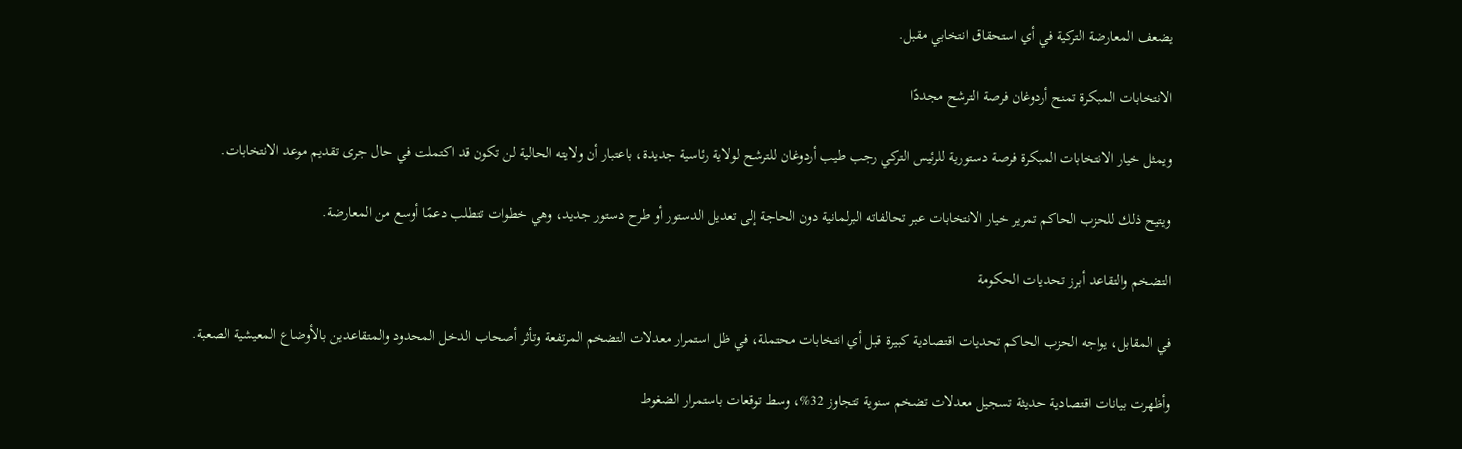يضعف المعارضة التركية في أي استحقاق انتخابي مقبل.

الانتخابات المبكرة تمنح أردوغان فرصة الترشح مجددًا

ويمثل خيار الانتخابات المبكرة فرصة دستورية للرئيس التركي رجب طيب أردوغان للترشح لولاية رئاسية جديدة، باعتبار أن ولايته الحالية لن تكون قد اكتملت في حال جرى تقديم موعد الانتخابات.

ويتيح ذلك للحزب الحاكم تمرير خيار الانتخابات عبر تحالفاته البرلمانية دون الحاجة إلى تعديل الدستور أو طرح دستور جديد، وهي خطوات تتطلب دعمًا أوسع من المعارضة.

التضخم والتقاعد أبرز تحديات الحكومة

في المقابل، يواجه الحزب الحاكم تحديات اقتصادية كبيرة قبل أي انتخابات محتملة، في ظل استمرار معدلات التضخم المرتفعة وتأثر أصحاب الدخل المحدود والمتقاعدين بالأوضاع المعيشية الصعبة.

وأظهرت بيانات اقتصادية حديثة تسجيل معدلات تضخم سنوية تتجاوز 32%، وسط توقعات باستمرار الضغوط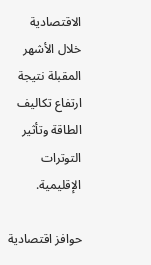الاقتصادية خلال الأشهر المقبلة نتيجة ارتفاع تكاليف الطاقة وتأثير التوترات الإقليمية.

حوافز اقتصادية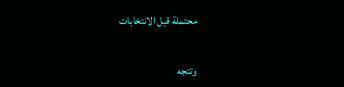محتملة قبل الانتخابات

وتتجه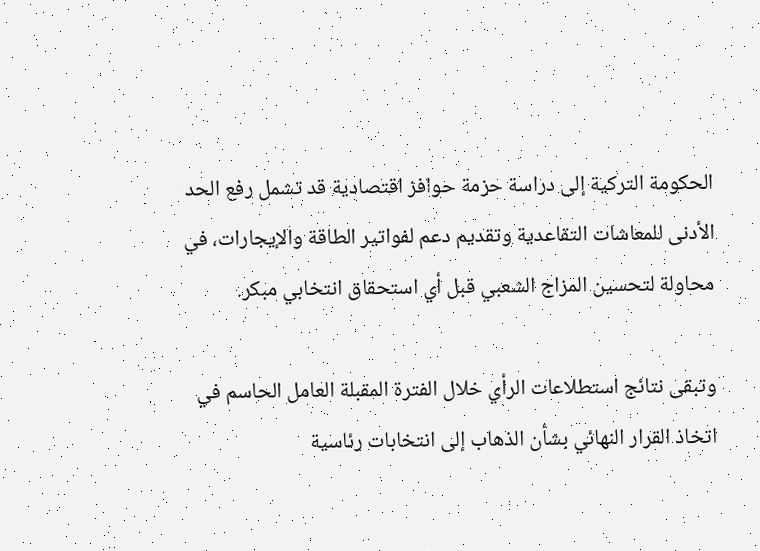الحكومة التركية إلى دراسة حزمة حوافز اقتصادية قد تشمل رفع الحد الأدنى للمعاشات التقاعدية وتقديم دعم لفواتير الطاقة والإيجارات، في محاولة لتحسين المزاج الشعبي قبل أي استحقاق انتخابي مبكر.

وتبقى نتائج استطلاعات الرأي خلال الفترة المقبلة العامل الحاسم في اتخاذ القرار النهائي بشأن الذهاب إلى انتخابات رئاسية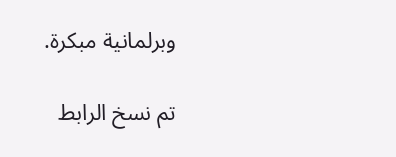وبرلمانية مبكرة.

تم نسخ الرابط